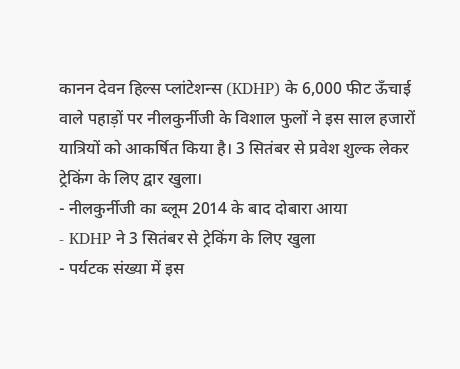कानन देवन हिल्स प्लांटेशन्स (KDHP) के 6,000 फीट ऊँचाई वाले पहाड़ों पर नीलकुर्नीजी के विशाल फुलों ने इस साल हजारों यात्रियों को आकर्षित किया है। 3 सितंबर से प्रवेश शुल्क लेकर ट्रेकिंग के लिए द्वार खुला।
- नीलकुर्नीजी का ब्लूम 2014 के बाद दोबारा आया
- KDHP ने 3 सितंबर से ट्रेकिंग के लिए खुला
- पर्यटक संख्या में इस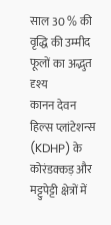साल 30 % की वृद्धि की उम्मीद
फूलों का अद्भुत दृश्य
कानन देवन हिल्स प्लांटेशन्स (KDHP) के कोरंडक्कड़ और मट्टुपेट्टी क्षेत्रों में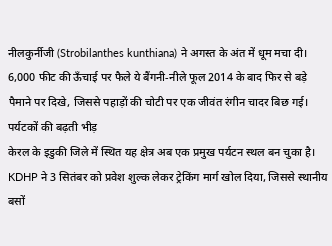नीलकुर्नीजी (Strobilanthes kunthiana) ने अगस्त के अंत में धूम मचा दी। 6,000 फीट की ऊँचाई पर फैले ये बैंगनी‑नीले फूल 2014 के बाद फिर से बड़े पैमाने पर दिखे, जिससे पहाड़ों की चोटी पर एक जीवंत रंगीन चादर बिछ गई।
पर्यटकों की बढ़ती भीड़
केरल के इडुकी जिले में स्थित यह क्षेत्र अब एक प्रमुख पर्यटन स्थल बन चुका है। KDHP ने 3 सितंबर को प्रवेश शुल्क लेकर ट्रेकिंग मार्ग खोल दिया, जिससे स्थानीय बसों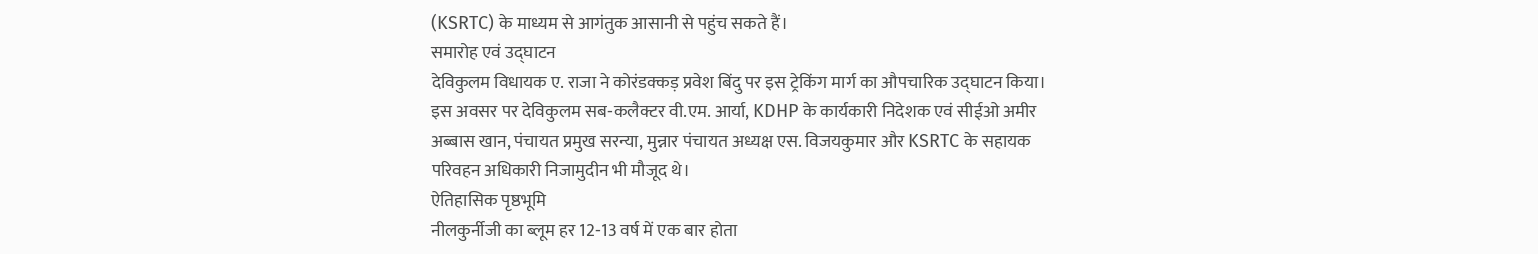(KSRTC) के माध्यम से आगंतुक आसानी से पहुंच सकते हैं।
समारोह एवं उद्घाटन
देविकुलम विधायक ए. राजा ने कोरंडक्कड़ प्रवेश बिंदु पर इस ट्रेकिंग मार्ग का औपचारिक उद्घाटन किया। इस अवसर पर देविकुलम सब‑कलैक्टर वी.एम. आर्या, KDHP के कार्यकारी निदेशक एवं सीईओ अमीर अब्बास खान, पंचायत प्रमुख सरन्या, मुन्नार पंचायत अध्यक्ष एस. विजयकुमार और KSRTC के सहायक परिवहन अधिकारी निजामुदीन भी मौजूद थे।
ऐतिहासिक पृष्ठभूमि
नीलकुर्नीजी का ब्लूम हर 12‑13 वर्ष में एक बार होता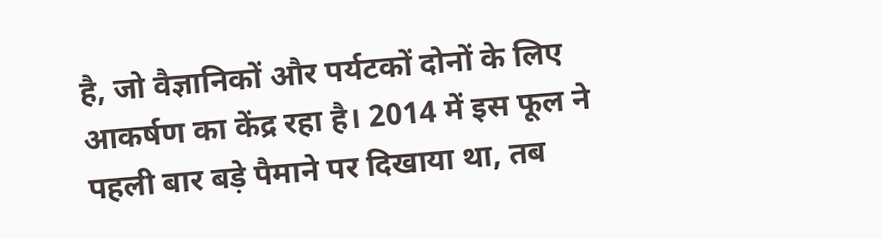है, जो वैज्ञानिकों और पर्यटकों दोनों के लिए आकर्षण का केंद्र रहा है। 2014 में इस फूल ने पहली बार बड़े पैमाने पर दिखाया था, तब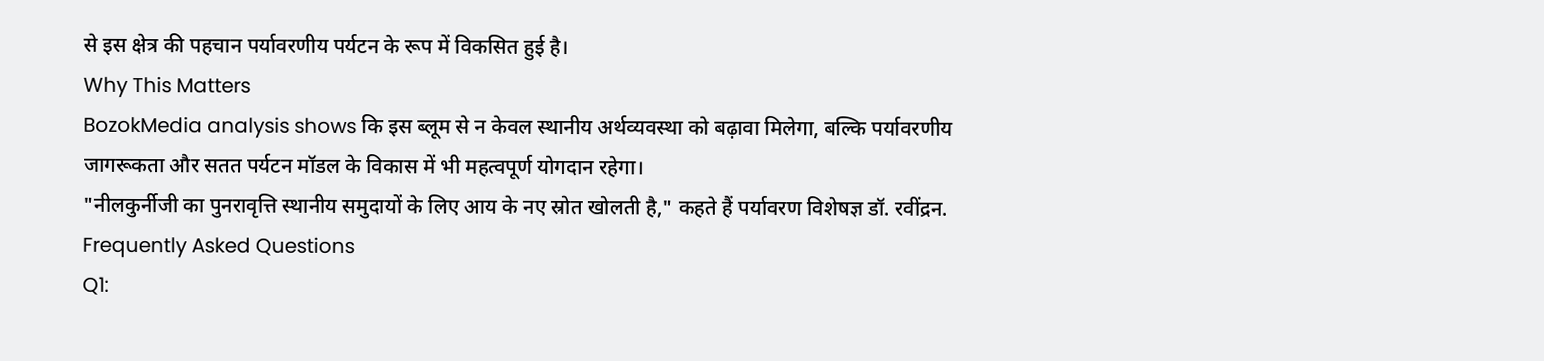से इस क्षेत्र की पहचान पर्यावरणीय पर्यटन के रूप में विकसित हुई है।
Why This Matters
BozokMedia analysis shows कि इस ब्लूम से न केवल स्थानीय अर्थव्यवस्था को बढ़ावा मिलेगा, बल्कि पर्यावरणीय जागरूकता और सतत पर्यटन मॉडल के विकास में भी महत्वपूर्ण योगदान रहेगा।
"नीलकुर्नीजी का पुनरावृत्ति स्थानीय समुदायों के लिए आय के नए स्रोत खोलती है," कहते हैं पर्यावरण विशेषज्ञ डॉ. रवींद्रन.
Frequently Asked Questions
Q1: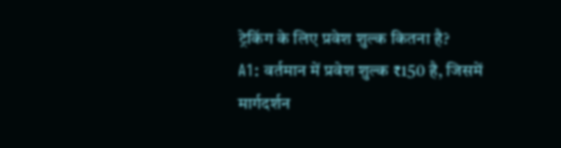ट्रेकिंग के लिए प्रवेश शुल्क कितना है?
A1: वर्तमान में प्रवेश शुल्क ₹150 है, जिसमें मार्गदर्शन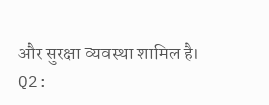और सुरक्षा व्यवस्था शामिल है।
Q2: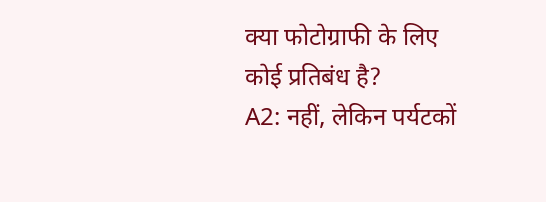क्या फोटोग्राफी के लिए कोई प्रतिबंध है?
A2: नहीं, लेकिन पर्यटकों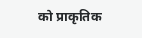को प्राकृतिक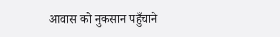आवास को नुकसान पहुँचाने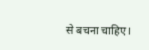से बचना चाहिए।